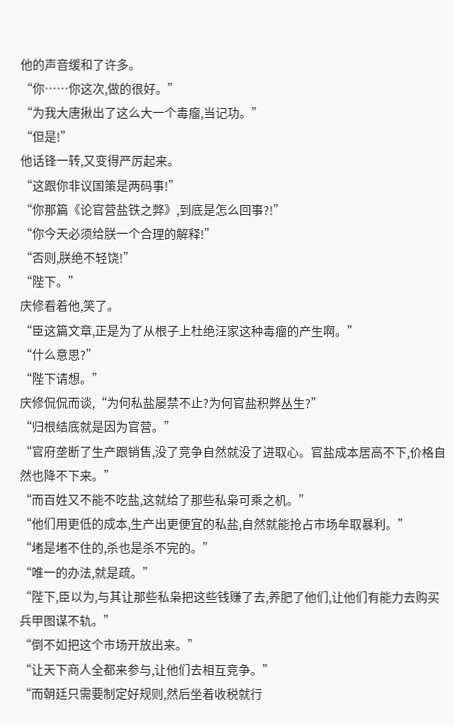他的声音缓和了许多。
“你……你这次,做的很好。”
“为我大唐揪出了这么大一个毒瘤,当记功。”
“但是!”
他话锋一转,又变得严厉起来。
“这跟你非议国策是两码事!”
“你那篇《论官营盐铁之弊》,到底是怎么回事?!”
“你今天必须给朕一个合理的解释!”
“否则,朕绝不轻饶!”
“陛下。”
庆修看着他,笑了。
“臣这篇文章,正是为了从根子上杜绝汪家这种毒瘤的产生啊。”
“什么意思?”
“陛下请想。”
庆修侃侃而谈,“为何私盐屡禁不止?为何官盐积弊丛生?”
“归根结底就是因为官营。”
“官府垄断了生产跟销售,没了竞争自然就没了进取心。官盐成本居高不下,价格自然也降不下来。”
“而百姓又不能不吃盐,这就给了那些私枭可乘之机。”
“他们用更低的成本,生产出更便宜的私盐,自然就能抢占市场牟取暴利。”
“堵是堵不住的,杀也是杀不完的。”
“唯一的办法,就是疏。”
“陛下,臣以为,与其让那些私枭把这些钱赚了去,养肥了他们,让他们有能力去购买兵甲图谋不轨。”
“倒不如把这个市场开放出来。”
“让天下商人全都来参与,让他们去相互竞争。”
“而朝廷只需要制定好规则,然后坐着收税就行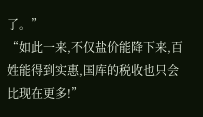了。”
“如此一来,不仅盐价能降下来,百姓能得到实惠,国库的税收也只会比现在更多!”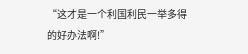“这才是一个利国利民一举多得的好办法啊!”